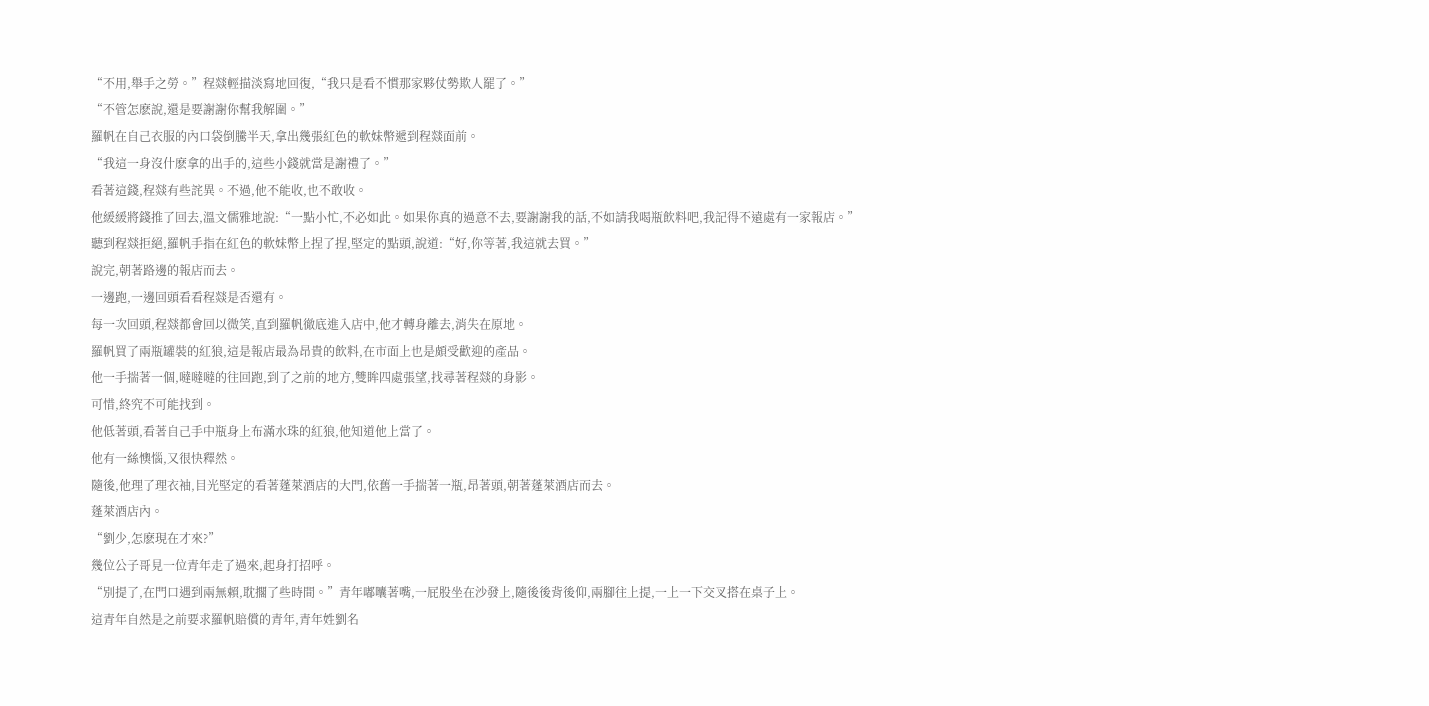“不用,舉手之勞。”程燚輕描淡寫地回復,“我只是看不慣那家夥仗勢欺人罷了。”
“不管怎麽說,還是要謝謝你幫我解圍。”
羅帆在自己衣服的內口袋倒騰半天,拿出幾張紅色的軟妹幣遞到程燚面前。
“我這一身沒什麽拿的出手的,這些小錢就當是謝禮了。”
看著這錢,程燚有些詫異。不過,他不能收,也不敢收。
他緩緩將錢推了回去,溫文儒雅地說:“一點小忙,不必如此。如果你真的過意不去,要謝謝我的話,不如請我喝瓶飲料吧,我記得不遠處有一家報店。”
聽到程燚拒絕,羅帆手指在紅色的軟妹幣上捏了捏,堅定的點頭,說道:“好,你等著,我這就去買。”
說完,朝著路邊的報店而去。
一邊跑,一邊回頭看看程燚是否還有。
每一次回頭,程燚都會回以微笑,直到羅帆徹底進入店中,他才轉身離去,消失在原地。
羅帆買了兩瓶罐裝的紅狼,這是報店最為昂貴的飲料,在市面上也是頗受歡迎的產品。
他一手揣著一個,噠噠噠的往回跑,到了之前的地方,雙眸四處張望,找尋著程燚的身影。
可惜,終究不可能找到。
他低著頭,看著自己手中瓶身上布滿水珠的紅狼,他知道他上當了。
他有一絲懊惱,又很快釋然。
隨後,他理了理衣袖,目光堅定的看著蓬萊酒店的大門,依舊一手揣著一瓶,昂著頭,朝著蓬萊酒店而去。
蓬萊酒店內。
“劉少,怎麽現在才來?”
幾位公子哥見一位青年走了過來,起身打招呼。
“別提了,在門口遇到兩無賴,耽擱了些時間。”青年嘟囔著嘴,一屁股坐在沙發上,隨後後背後仰,兩腳往上提,一上一下交叉搭在桌子上。
這青年自然是之前要求羅帆賠償的青年,青年姓劉名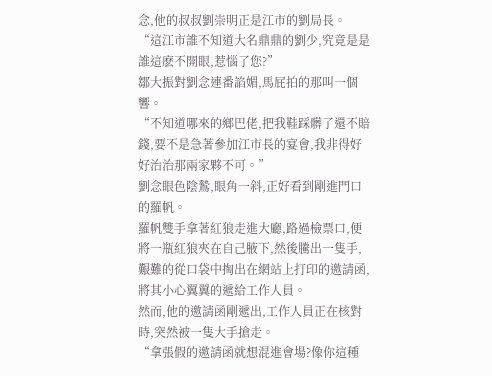念,他的叔叔劉崇明正是江市的劉局長。
“這江市誰不知道大名鼎鼎的劉少,究竟是是誰這麽不開眼,惹惱了您?”
鄒大振對劉念連番諂媚,馬屁拍的那叫一個響。
“不知道哪來的鄉巴佬,把我鞋踩髒了還不賠錢,要不是急著參加江市長的宴會,我非得好好治治那兩家夥不可。”
劉念眼色陰鷙,眼角一斜,正好看到剛進門口的羅帆。
羅帆雙手拿著紅狼走進大廳,路過檢票口,便將一瓶紅狼夾在自己腋下,然後騰出一隻手,艱難的從口袋中掏出在網站上打印的邀請函,將其小心翼翼的遞給工作人員。
然而,他的邀請函剛遞出,工作人員正在核對時,突然被一隻大手搶走。
“拿張假的邀請函就想混進會場?像你這種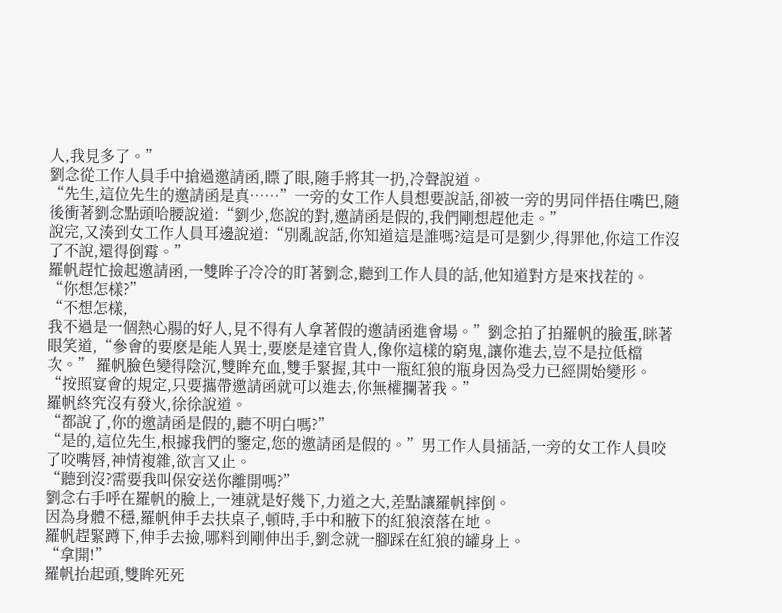人,我見多了。”
劉念從工作人員手中搶過邀請函,瞟了眼,隨手將其一扔,冷聲說道。
“先生,這位先生的邀請函是真……”一旁的女工作人員想要說話,卻被一旁的男同伴捂住嘴巴,隨後衝著劉念點頭哈腰說道:“劉少,您說的對,邀請函是假的,我們剛想趕他走。”
說完,又湊到女工作人員耳邊說道:“別亂說話,你知道這是誰嗎?這是可是劉少,得罪他,你這工作沒了不說,還得倒霉。”
羅帆趕忙撿起邀請函,一雙眸子冷冷的盯著劉念,聽到工作人員的話,他知道對方是來找茬的。
“你想怎樣?”
“不想怎樣,
我不過是一個熱心腸的好人,見不得有人拿著假的邀請函進會場。”劉念拍了拍羅帆的臉蛋,眯著眼笑道,“參會的要麽是能人異士,要麽是達官貴人,像你這樣的窮鬼,讓你進去,豈不是拉低檔次。” 羅帆臉色變得陰沉,雙眸充血,雙手緊握,其中一瓶紅狼的瓶身因為受力已經開始變形。
“按照宴會的規定,只要攜帶邀請函就可以進去,你無權攔著我。”
羅帆終究沒有發火,徐徐說道。
“都說了,你的邀請函是假的,聽不明白嗎?”
“是的,這位先生,根據我們的鑒定,您的邀請函是假的。”男工作人員插話,一旁的女工作人員咬了咬嘴唇,神情複雜,欲言又止。
“聽到沒?需要我叫保安送你離開嗎?”
劉念右手呼在羅帆的臉上,一連就是好幾下,力道之大,差點讓羅帆摔倒。
因為身體不穩,羅帆伸手去扶桌子,頓時,手中和腋下的紅狼滾落在地。
羅帆趕緊蹲下,伸手去撿,哪料到剛伸出手,劉念就一腳踩在紅狼的罐身上。
“拿開!”
羅帆抬起頭,雙眸死死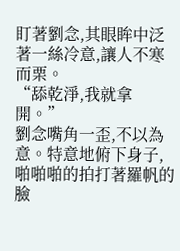盯著劉念,其眼眸中泛著一絲冷意,讓人不寒而栗。
“舔乾淨,我就拿開。”
劉念嘴角一歪,不以為意。特意地俯下身子, 啪啪啪的拍打著羅帆的臉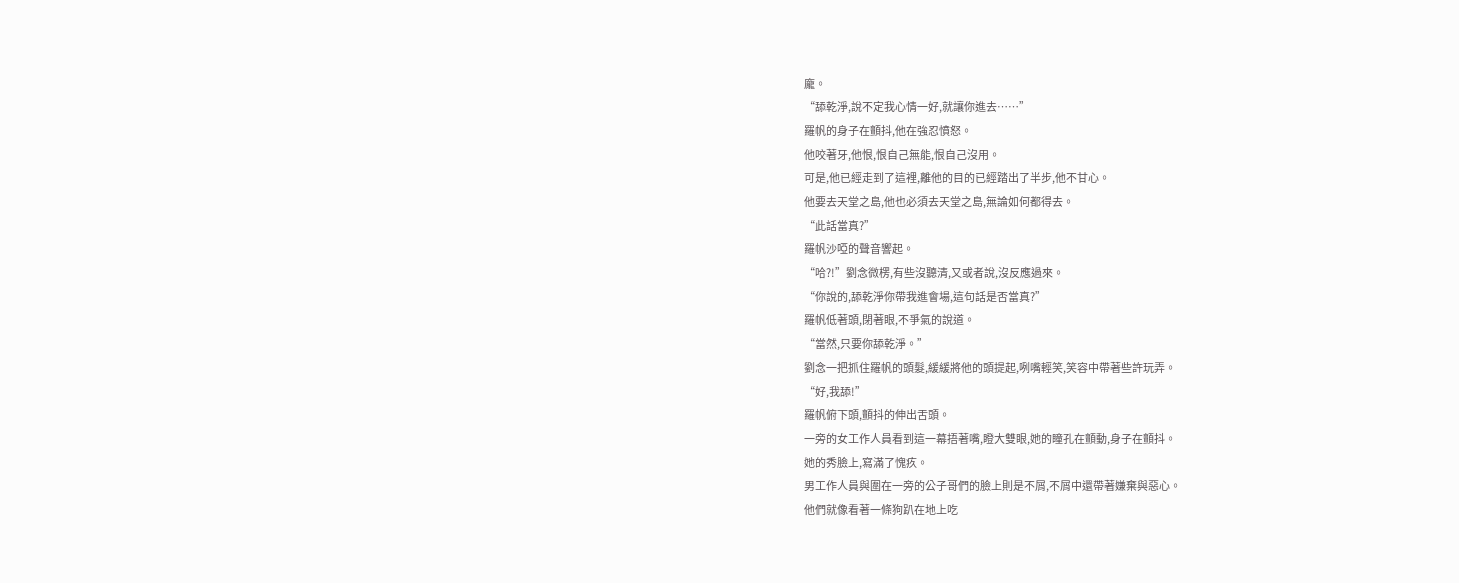龐。
“舔乾淨,說不定我心情一好,就讓你進去……”
羅帆的身子在顫抖,他在強忍憤怒。
他咬著牙,他恨,恨自己無能,恨自己沒用。
可是,他已經走到了這裡,離他的目的已經踏出了半步,他不甘心。
他要去天堂之島,他也必須去天堂之島,無論如何都得去。
“此話當真?”
羅帆沙啞的聲音響起。
“哈?!”劉念微楞,有些沒聽清,又或者說,沒反應過來。
“你說的,舔乾淨你帶我進會場,這句話是否當真?”
羅帆低著頭,閉著眼,不爭氣的說道。
“當然,只要你舔乾淨。”
劉念一把抓住羅帆的頭髮,緩緩將他的頭提起,咧嘴輕笑,笑容中帶著些許玩弄。
“好,我舔!”
羅帆俯下頭,顫抖的伸出舌頭。
一旁的女工作人員看到這一幕捂著嘴,瞪大雙眼,她的瞳孔在顫動,身子在顫抖。
她的秀臉上,寫滿了愧疚。
男工作人員與圍在一旁的公子哥們的臉上則是不屑,不屑中還帶著嫌棄與惡心。
他們就像看著一條狗趴在地上吃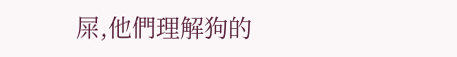屎,他們理解狗的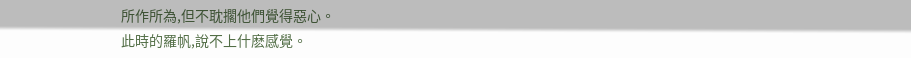所作所為,但不耽擱他們覺得惡心。
此時的羅帆,說不上什麽感覺。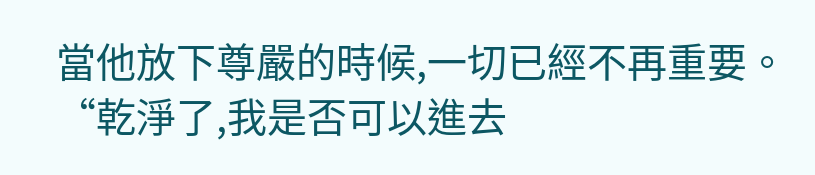當他放下尊嚴的時候,一切已經不再重要。
“乾淨了,我是否可以進去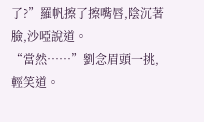了?”羅帆擦了擦嘴唇,陰沉著臉,沙啞說道。
“當然……”劉念眉頭一挑,輕笑道。